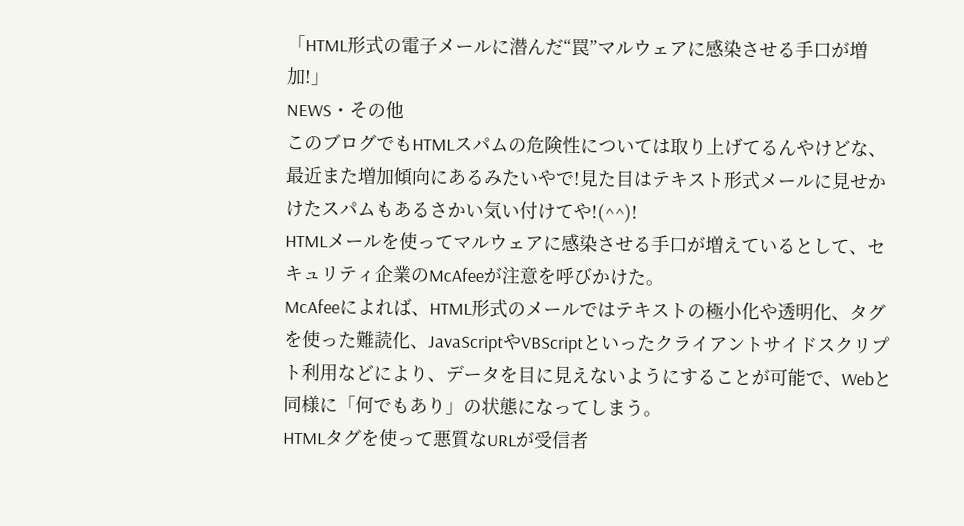「HTML形式の電子メールに潜んだ“罠”マルウェアに感染させる手口が増加!」
NEWS・その他
このブログでもHTMLスパムの危険性については取り上げてるんやけどな、最近また増加傾向にあるみたいやで!見た目はテキスト形式メールに見せかけたスパムもあるさかい気い付けてや!(^^)!
HTMLメールを使ってマルウェアに感染させる手口が増えているとして、セキュリティ企業のMcAfeeが注意を呼びかけた。
McAfeeによれば、HTML形式のメールではテキストの極小化や透明化、タグを使った難読化、JavaScriptやVBScriptといったクライアントサイドスクリプト利用などにより、データを目に見えないようにすることが可能で、Webと同様に「何でもあり」の状態になってしまう。
HTMLタグを使って悪質なURLが受信者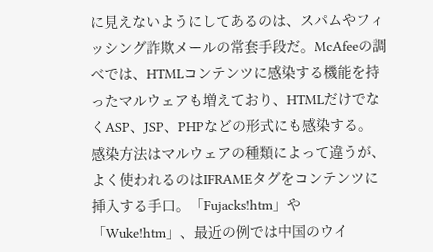に見えないようにしてあるのは、スパムやフィッシング詐欺メールの常套手段だ。McAfeeの調べでは、HTMLコンテンツに感染する機能を持ったマルウェアも増えており、HTMLだけでなくASP、JSP、PHPなどの形式にも感染する。
感染方法はマルウェアの種類によって違うが、よく使われるのはIFRAMEタグをコンテンツに挿入する手口。「Fujacks!htm」や「Wuke!htm」、最近の例では中国のウイ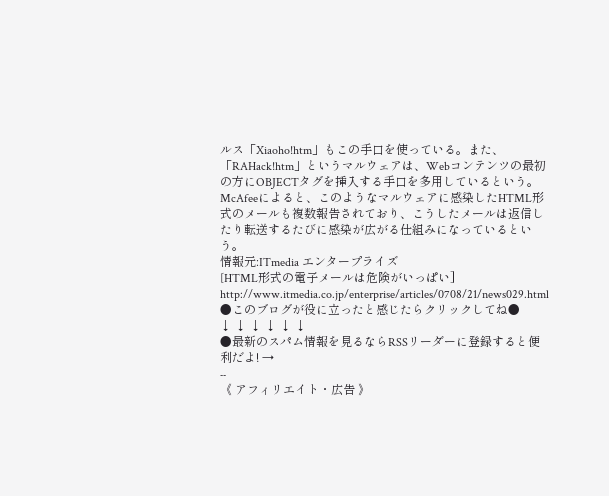ルス「Xiaoho!htm」もこの手口を使っている。また、「RAHack!htm」というマルウェアは、Webコンテンツの最初の方にOBJECTタグを挿入する手口を多用しているという。
McAfeeによると、このようなマルウェアに感染したHTML形式のメールも複数報告されており、こうしたメールは返信したり転送するたびに感染が広がる仕組みになっているという。
情報元:ITmedia エンタープライズ
[HTML形式の電子メールは危険がいっぱい]
http://www.itmedia.co.jp/enterprise/articles/0708/21/news029.html
●このブログが役に立ったと感じたらクリックしてね●
↓ ↓ ↓ ↓ ↓ ↓
●最新のスパム情報を見るならRSSリーダーに登録すると便利だよ! →
--
《 アフィリエイト・広告 》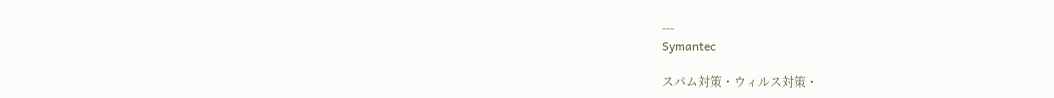---
Symantec

スパム対策・ウィルス対策・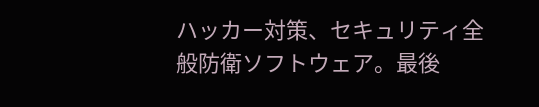ハッカー対策、セキュリティ全般防衛ソフトウェア。最後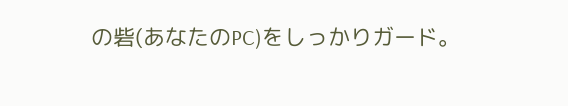の砦(あなたのPC)をしっかりガード。